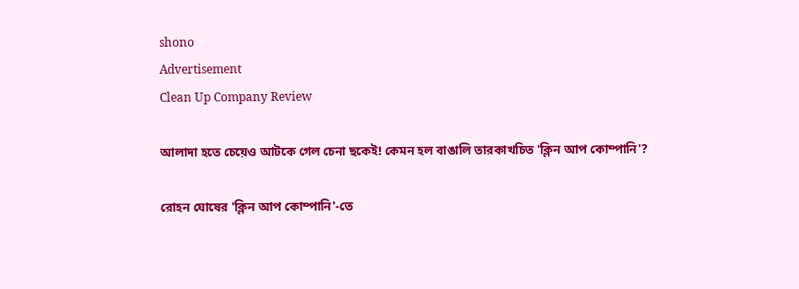shono
Advertisement
Clean Up Company Review

আলাদা হতে চেয়েও আটকে গেল চেনা ছকেই! কেমন হল বাঙালি তারকাখচিত 'ক্লিন আপ কোম্পানি'?

রোহন ঘোষের 'ক্লিন আপ কোম্পানি'-তে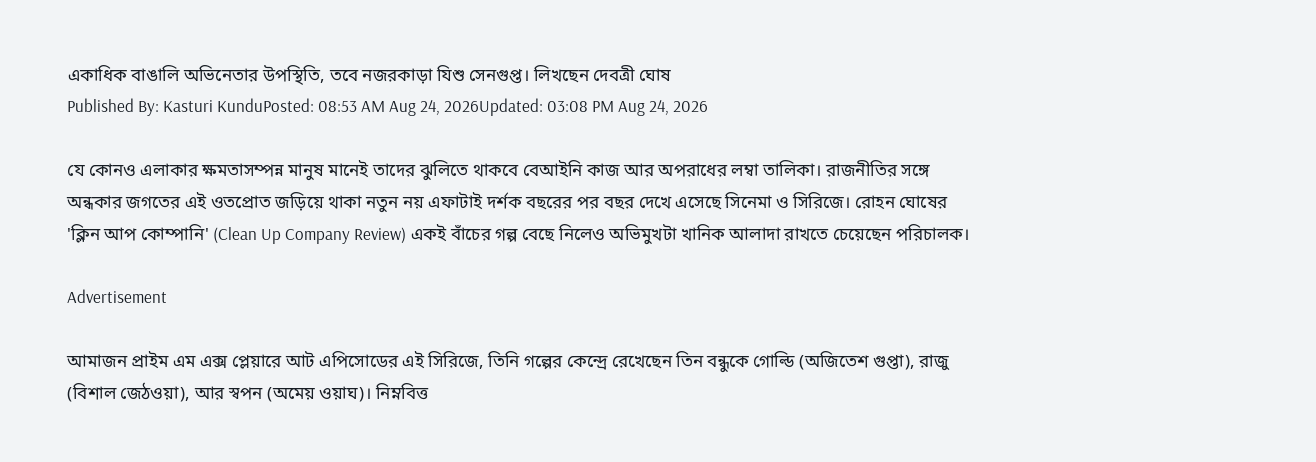একাধিক বাঙালি অভিনেতার উপস্থিতি, তবে নজরকাড়া যিশু সেনগুপ্ত। লিখছেন দেবত্রী ঘোষ
Published By: Kasturi KunduPosted: 08:53 AM Aug 24, 2026Updated: 03:08 PM Aug 24, 2026

যে কোনও এলাকার ক্ষমতাসম্পন্ন মানুষ মানেই তাদের ঝুলিতে থাকবে বেআইনি কাজ আর অপরাধের লম্বা তালিকা। রাজনীতির সঙ্গে অন্ধকার জগতের এই ওতপ্রোত জড়িয়ে থাকা নতুন নয় এফাটাই দর্শক বছরের পর বছর দেখে এসেছে সিনেমা ও সিরিজে। রোহন ঘোষের 'ক্লিন আপ কোম্পানি' (Clean Up Company Review) একই বাঁচের গল্প বেছে নিলেও অভিমুখটা খানিক আলাদা রাখতে চেয়েছেন পরিচালক।

Advertisement

আমাজন প্রাইম এম এক্স প্লেয়ারে আট এপিসোডের এই সিরিজে, তিনি গল্পের কেন্দ্রে রেখেছেন তিন বন্ধুকে গোল্ডি (অজিতেশ গুপ্তা), রাজু (বিশাল জেঠওয়া), আর স্বপন (অমেয় ওয়াঘ)। নিম্নবিত্ত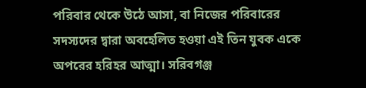পরিবার থেকে উঠে আসা, বা নিজের পরিবারের সদস্যদের দ্বারা অবহেলিত হওয়া এই তিন যুবক একে অপরের হরিহর আত্মা। সরিবগঞ্জ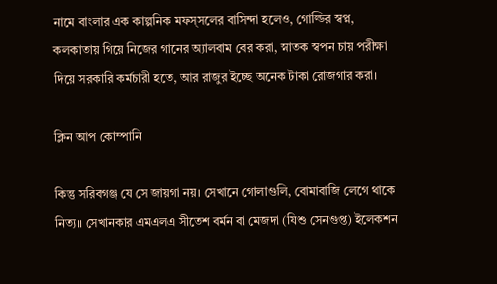নামে বাংলার এক কাল্পনিক মফস্সলের বাসিন্দা হলেও, গোল্ডির স্বপ্ন, কলকাতায় গিয়ে নিজের গানের অ্যালবাম বের করা, স্নাতক স্বপন চায় পরীক্ষা দিয়ে সরকারি কর্মচারী হতে, আর রাজুর ইচ্ছে অনেক টাকা রোজগার করা।

ক্লিন আপ কোম্পানি

কিন্তু সরিবগঞ্জ যে সে জায়গা নয়। সেখানে গোলাগুলি, বোমাবাজি লেগে থাকে নিত্য।। সেখানকার এমএলএ সীতেশ বর্মন বা মেজদা (যিশু সেনগুপ্ত) ইলেকশন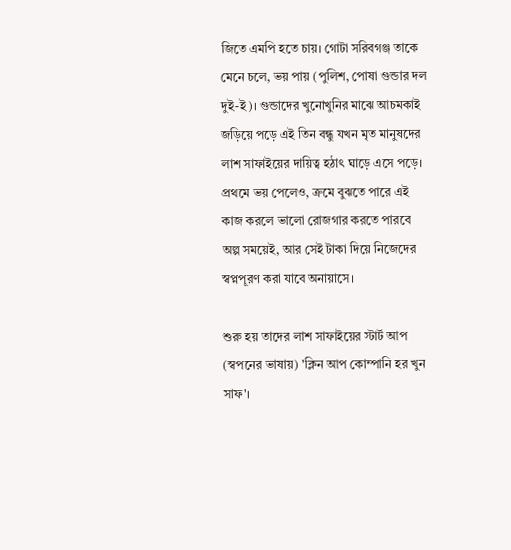জিতে এমপি হতে চায়। গোটা সরিবগঞ্জ তাকে মেনে চলে, ভয় পায় (পুলিশ, পোষা গুন্ডার দল দুই-ই)। গুন্ডাদের খুনোখুনির মাঝে আচমকাই জড়িয়ে পড়ে এই তিন বন্ধু যখন মৃত মানুষদের লাশ সাফাইয়ের দায়িত্ব হঠাৎ ঘাড়ে এসে পড়ে। প্রথমে ভয় পেলেও, ক্রমে বুঝতে পারে এই কাজ করলে ভালো রোজগার করতে পারবে অল্প সময়েই, আর সেই টাকা দিয়ে নিজেদের স্বপ্নপূরণ করা যাবে অনায়াসে।

শুরু হয় তাদের লাশ সাফাইয়ের স্টার্ট আপ (স্বপনের ভাষায়) 'ক্লিন আপ কোম্পানি হর খুন সাফ'।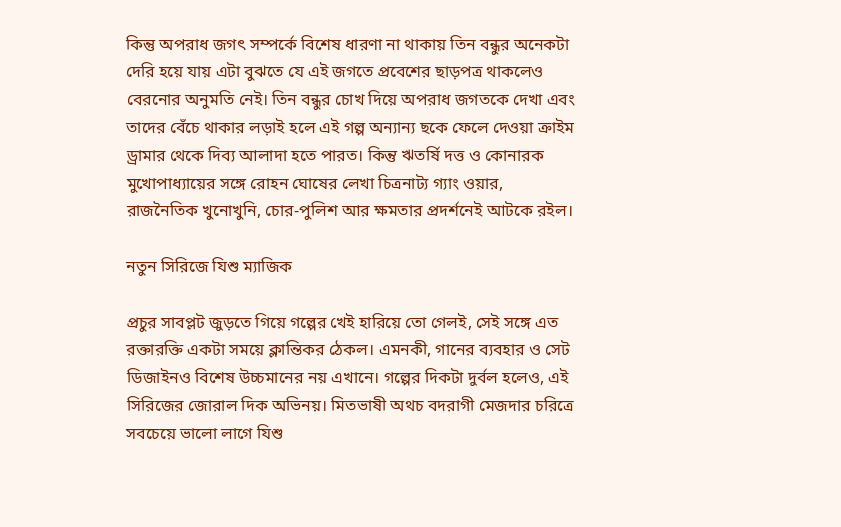কিন্তু অপরাধ জগৎ সম্পর্কে বিশেষ ধারণা না থাকায় তিন বন্ধুর অনেকটা দেরি হয়ে যায় এটা বুঝতে যে এই জগতে প্রবেশের ছাড়পত্র থাকলেও বেরনোর অনুমতি নেই। তিন বন্ধুর চোখ দিয়ে অপরাধ জগতকে দেখা এবং তাদের বেঁচে থাকার লড়াই হলে এই গল্প অন্যান্য ছকে ফেলে দেওয়া ক্রাইম ড্রামার থেকে দিব্য আলাদা হতে পারত। কিন্তু ঋতর্ষি দত্ত ও কোনারক মুখোপাধ্যায়ের সঙ্গে রোহন ঘোষের লেখা চিত্রনাট্য গ্যাং ওয়ার, রাজনৈতিক খুনোখুনি, চোর-পুলিশ আর ক্ষমতার প্রদর্শনেই আটকে রইল।

নতুন সিরিজে যিশু ম্যাজিক

প্রচুর সাবপ্লট জুড়তে গিয়ে গল্পের খেই হারিয়ে তো গেলই, সেই সঙ্গে এত রক্তারক্তি একটা সময়ে ক্লান্তিকর ঠেকল। এমনকী, গানের ব্যবহার ও সেট ডিজাইনও বিশেষ উচ্চমানের নয় এখানে। গল্পের দিকটা দুর্বল হলেও, এই সিরিজের জোরাল দিক অভিনয়। মিতভাষী অথচ বদরাগী মেজদার চরিত্রে সবচেয়ে ভালো লাগে যিশু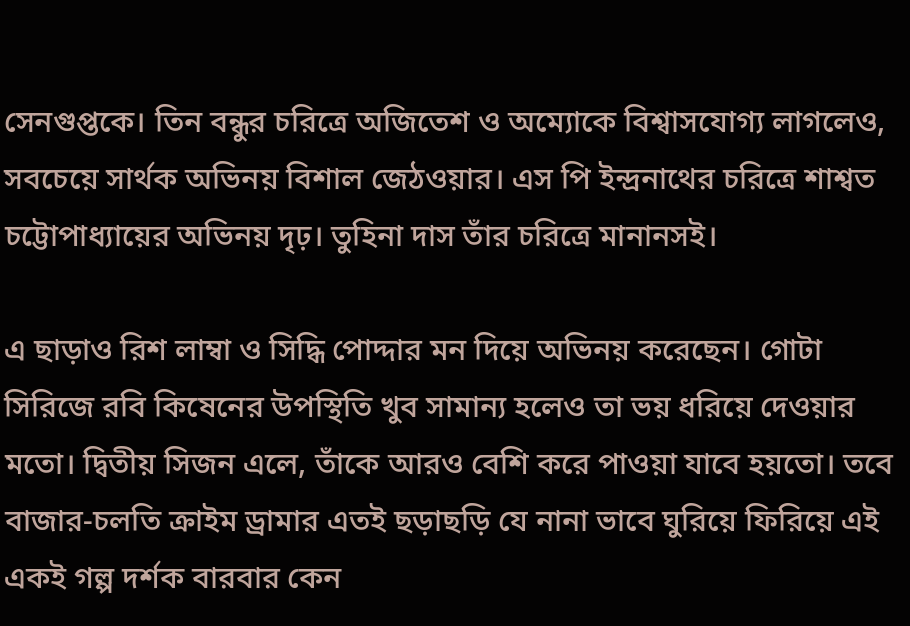সেনগুপ্তকে। তিন বন্ধুর চরিত্রে অজিতেশ ও অম্যোকে বিশ্বাসযোগ্য লাগলেও, সবচেয়ে সার্থক অভিনয় বিশাল জেঠওয়ার। এস পি ইন্দ্রনাথের চরিত্রে শাশ্বত চট্টোপাধ্যায়ের অভিনয় দৃঢ়। তুহিনা দাস তাঁর চরিত্রে মানানসই।

এ ছাড়াও রিশ লাম্বা ও সিদ্ধি পোদ্দার মন দিয়ে অভিনয় করেছেন। গোটা সিরিজে রবি কিষেনের উপস্থিতি খুব সামান্য হলেও তা ভয় ধরিয়ে দেওয়ার মতো। দ্বিতীয় সিজন এলে, তাঁকে আরও বেশি করে পাওয়া যাবে হয়তো। তবে বাজার-চলতি ক্রাইম ড্রামার এতই ছড়াছড়ি যে নানা ভাবে ঘুরিয়ে ফিরিয়ে এই একই গল্প দর্শক বারবার কেন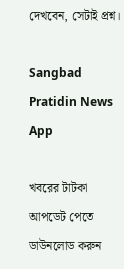দেখবেন, সেটাই প্রশ্ন।

Sangbad Pratidin News App

খবরের টাটকা আপডেট পেতে ডাউনলোড করুন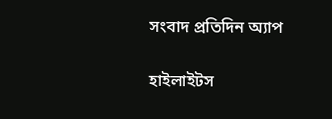সংবাদ প্রতিদিন অ্যাপ

হাইলাইটস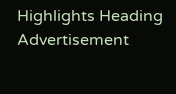Highlights Heading
Advertisement